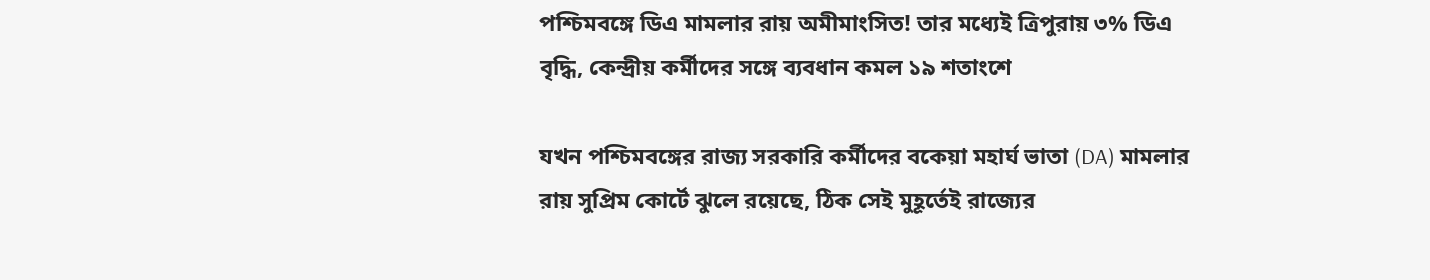পশ্চিমবঙ্গে ডিএ মামলার রায় অমীমাংসিত! তার মধ্যেই ত্রিপুরায় ৩% ডিএ বৃদ্ধি, কেন্দ্রীয় কর্মীদের সঙ্গে ব্যবধান কমল ১৯ শতাংশে

যখন পশ্চিমবঙ্গের রাজ্য সরকারি কর্মীদের বকেয়া মহার্ঘ ভাতা (DA) মামলার রায় সুপ্রিম কোর্টে ঝুলে রয়েছে, ঠিক সেই মুহূর্তেই রাজ্যের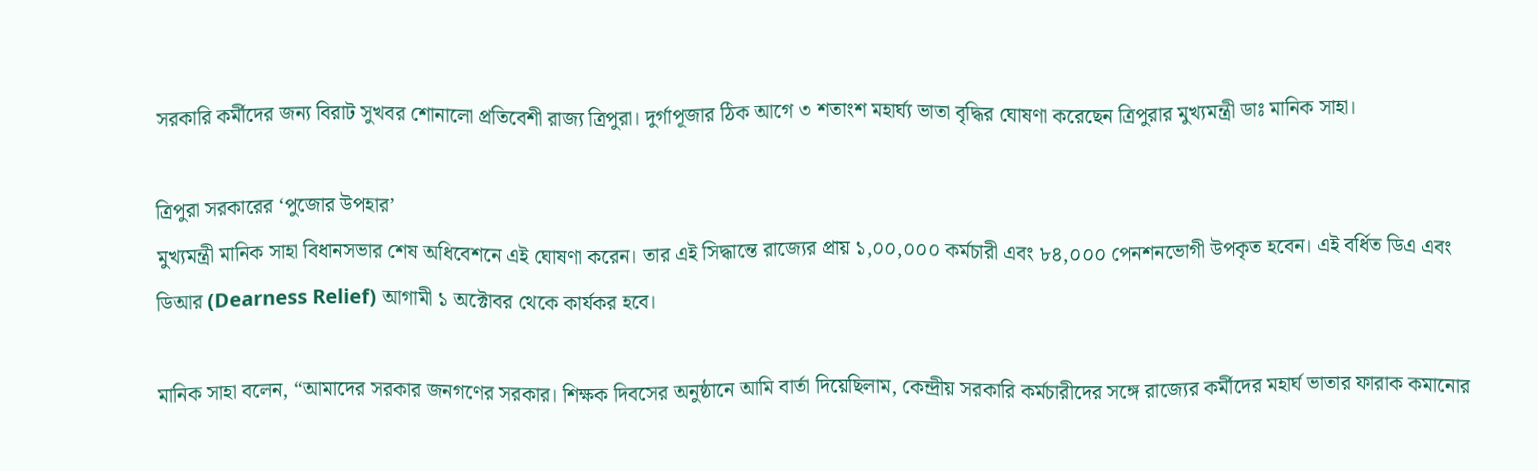সরকারি কর্মীদের জন্য বিরাট সুখবর শোনালো প্রতিবেশী রাজ্য ত্রিপুরা। দুর্গাপূজার ঠিক আগে ৩ শতাংশ মহার্ঘ্য ভাতা বৃদ্ধির ঘোষণা করেছেন ত্রিপুরার মুখ্যমন্ত্রী ডাঃ মানিক সাহা।

ত্রিপুরা সরকারের ‘পুজোর উপহার’
মুখ্যমন্ত্রী মানিক সাহা বিধানসভার শেষ অধিবেশনে এই ঘোষণা করেন। তার এই সিদ্ধান্তে রাজ্যের প্রায় ১,০০,০০০ কর্মচারী এবং ৮৪,০০০ পেনশনভোগী উপকৃত হবেন। এই বর্ধিত ডিএ এবং ডিআর (Dearness Relief) আগামী ১ অক্টোবর থেকে কার্যকর হবে।

মানিক সাহা বলেন, “আমাদের সরকার জনগণের সরকার। শিক্ষক দিবসের অনুষ্ঠানে আমি বার্তা দিয়েছিলাম, কেন্দ্রীয় সরকারি কর্মচারীদের সঙ্গে রাজ্যের কর্মীদের মহার্ঘ ভাতার ফারাক কমানোর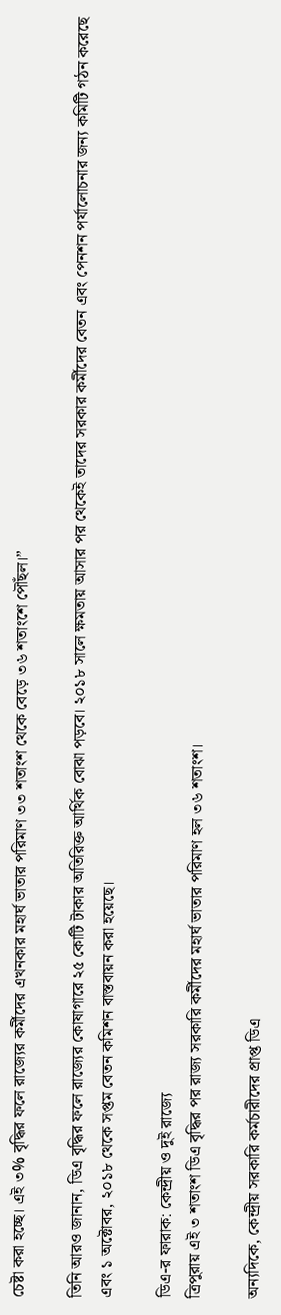চেষ্টা করা হচ্ছে। এই ৩% বৃদ্ধির ফলে রাজ্যের কর্মীদের এখনকার মহার্ঘ ভাতার পরিমাণ ৩৩ শতাংশ থেকে বেড়ে ৩৬ শতাংশে পৌঁছল।”

তিনি আরও জানান, ডিএ বৃদ্ধির ফলে রাজ্যের কোষাগারে ২৫ কোটি টাকার অতিরিক্ত আর্থিক বোঝা পড়বে। ২০১৮ সালে ক্ষমতায় আসার পর থেকেই তাদের সরকার কর্মীদের বেতন এবং পেনশন পর্যালোচনার জন্য কমিটি গঠন করেছে এবং ১ অক্টোবর, ২০১৮ থেকে সপ্তম বেতন কমিশন বাস্তবায়ন করা হয়েছে।

ডিএ-র ফারাক: কেন্দ্রীয় ও দুই রাজ্যে
ত্রিপুরায় এই ৩ শতাংশ ডিএ বৃদ্ধির পর রাজ্য সরকারি কর্মীদের মহার্ঘ ভাতার পরিমাণ হল ৩৬ শতাংশ।

অন্যদিকে, কেন্দ্রীয় সরকারি কর্মচারীদের প্রাপ্ত ডিএ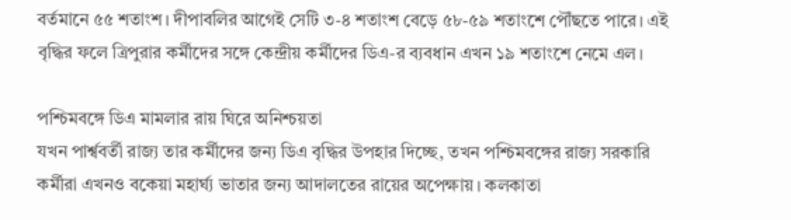বর্তমানে ৫৫ শতাংশ। দীপাবলির আগেই সেটি ৩-৪ শতাংশ বেড়ে ৫৮-৫৯ শতাংশে পৌঁছতে পারে। এই বৃদ্ধির ফলে ত্রিপুরার কর্মীদের সঙ্গে কেন্দ্রীয় কর্মীদের ডিএ-র ব্যবধান এখন ১৯ শতাংশে নেমে এল।

পশ্চিমবঙ্গে ডিএ মামলার রায় ঘিরে অনিশ্চয়তা
যখন পার্শ্ববর্তী রাজ্য তার কর্মীদের জন্য ডিএ বৃদ্ধির উপহার দিচ্ছে, তখন পশ্চিমবঙ্গের রাজ্য সরকারি কর্মীরা এখনও বকেয়া মহার্ঘ্য ভাতার জন্য আদালতের রায়ের অপেক্ষায়। কলকাতা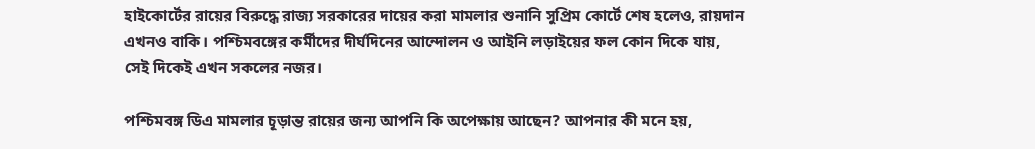হাইকোর্টের রায়ের বিরুদ্ধে রাজ্য সরকারের দায়ের করা মামলার শুনানি সুপ্রিম কোর্টে শেষ হলেও, রায়দান এখনও বাকি। পশ্চিমবঙ্গের কর্মীদের দীর্ঘদিনের আন্দোলন ও আইনি লড়াইয়ের ফল কোন দিকে যায়, সেই দিকেই এখন সকলের নজর।

পশ্চিমবঙ্গ ডিএ মামলার চূড়ান্ত রায়ের জন্য আপনি কি অপেক্ষায় আছেন? আপনার কী মনে হয়,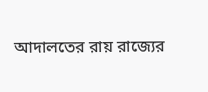আদালতের রায় রাজ্যের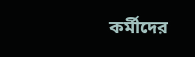কর্মীদের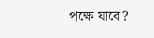পক্ষে যাবে?